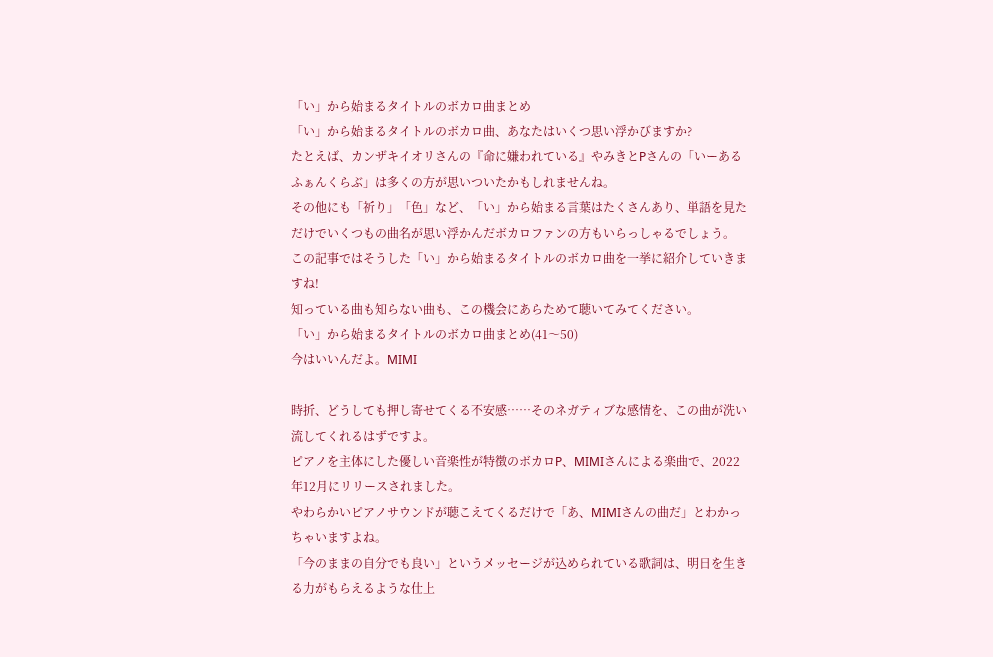「い」から始まるタイトルのボカロ曲まとめ
「い」から始まるタイトルのボカロ曲、あなたはいくつ思い浮かびますか?
たとえば、カンザキイオリさんの『命に嫌われている』やみきとPさんの「いーあるふぁんくらぶ」は多くの方が思いついたかもしれませんね。
その他にも「祈り」「色」など、「い」から始まる言葉はたくさんあり、単語を見ただけでいくつもの曲名が思い浮かんだボカロファンの方もいらっしゃるでしょう。
この記事ではそうした「い」から始まるタイトルのボカロ曲を一挙に紹介していきますね!
知っている曲も知らない曲も、この機会にあらためて聴いてみてください。
「い」から始まるタイトルのボカロ曲まとめ(41〜50)
今はいいんだよ。MIMI

時折、どうしても押し寄せてくる不安感……そのネガティブな感情を、この曲が洗い流してくれるはずですよ。
ピアノを主体にした優しい音楽性が特徴のボカロP、MIMIさんによる楽曲で、2022年12月にリリースされました。
やわらかいピアノサウンドが聴こえてくるだけで「あ、MIMIさんの曲だ」とわかっちゃいますよね。
「今のままの自分でも良い」というメッセージが込められている歌詞は、明日を生きる力がもらえるような仕上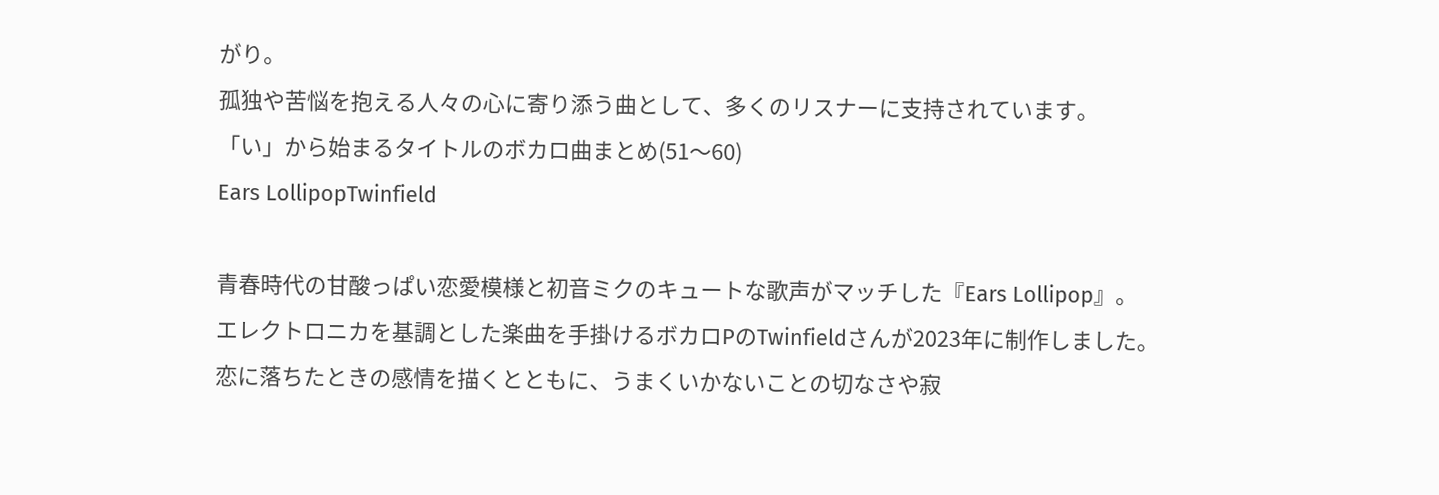がり。
孤独や苦悩を抱える人々の心に寄り添う曲として、多くのリスナーに支持されています。
「い」から始まるタイトルのボカロ曲まとめ(51〜60)
Ears LollipopTwinfield

青春時代の甘酸っぱい恋愛模様と初音ミクのキュートな歌声がマッチした『Ears Lollipop』。
エレクトロニカを基調とした楽曲を手掛けるボカロPのTwinfieldさんが2023年に制作しました。
恋に落ちたときの感情を描くとともに、うまくいかないことの切なさや寂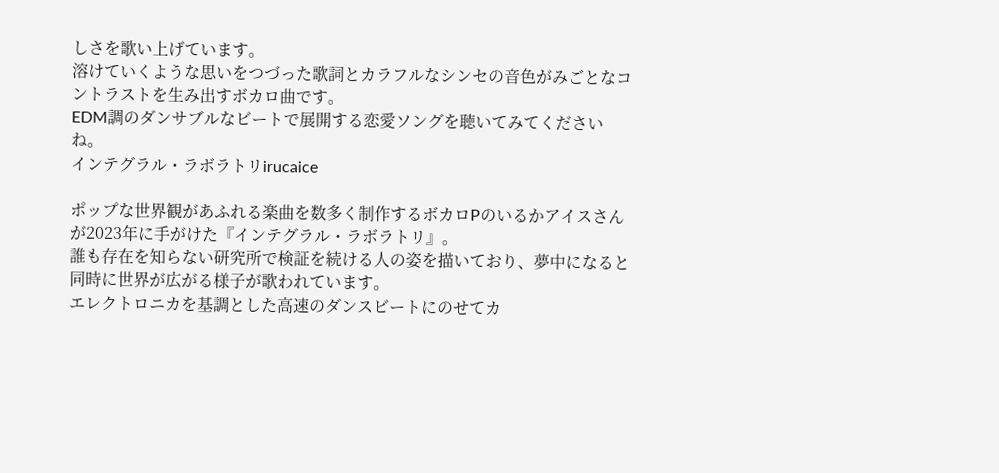しさを歌い上げています。
溶けていくような思いをつづった歌詞とカラフルなシンセの音色がみごとなコントラストを生み出すボカロ曲です。
EDM調のダンサブルなビートで展開する恋愛ソングを聴いてみてくださいね。
インテグラル・ラボラトリirucaice

ポップな世界観があふれる楽曲を数多く制作するボカロPのいるかアイスさんが2023年に手がけた『インテグラル・ラボラトリ』。
誰も存在を知らない研究所で検証を続ける人の姿を描いており、夢中になると同時に世界が広がる様子が歌われています。
エレクトロニカを基調とした高速のダンスビートにのせてカ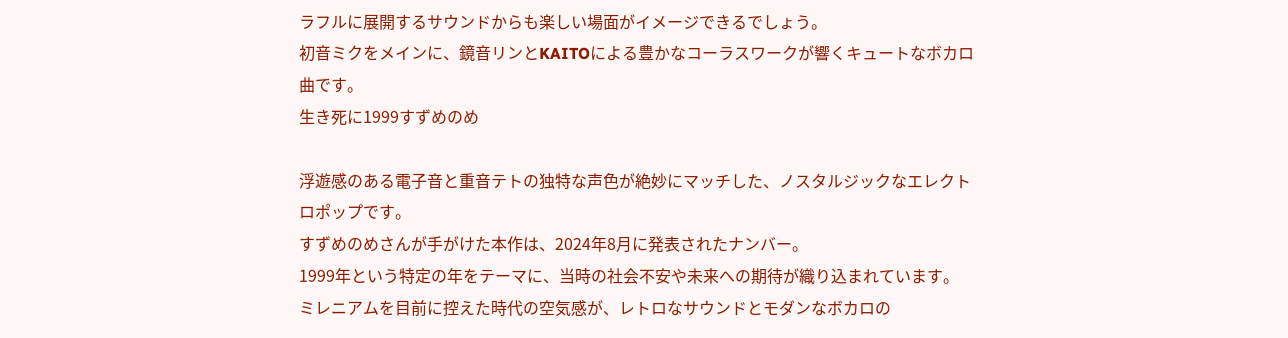ラフルに展開するサウンドからも楽しい場面がイメージできるでしょう。
初音ミクをメインに、鏡音リンとKAITOによる豊かなコーラスワークが響くキュートなボカロ曲です。
生き死に1999すずめのめ

浮遊感のある電子音と重音テトの独特な声色が絶妙にマッチした、ノスタルジックなエレクトロポップです。
すずめのめさんが手がけた本作は、2024年8月に発表されたナンバー。
1999年という特定の年をテーマに、当時の社会不安や未来への期待が織り込まれています。
ミレニアムを目前に控えた時代の空気感が、レトロなサウンドとモダンなボカロの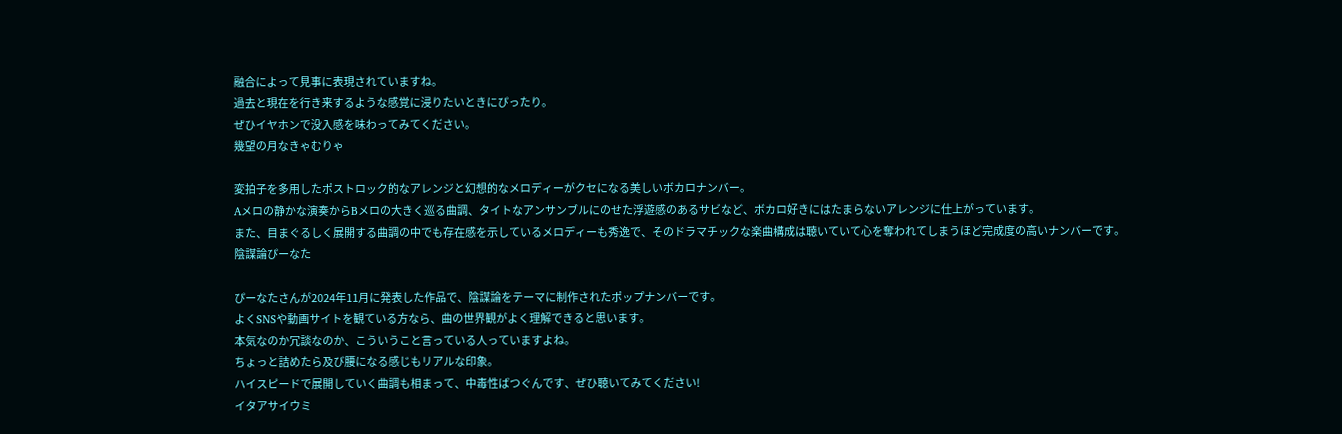融合によって見事に表現されていますね。
過去と現在を行き来するような感覚に浸りたいときにぴったり。
ぜひイヤホンで没入感を味わってみてください。
幾望の月なきゃむりゃ

変拍子を多用したポストロック的なアレンジと幻想的なメロディーがクセになる美しいボカロナンバー。
Aメロの静かな演奏からBメロの大きく巡る曲調、タイトなアンサンブルにのせた浮遊感のあるサビなど、ボカロ好きにはたまらないアレンジに仕上がっています。
また、目まぐるしく展開する曲調の中でも存在感を示しているメロディーも秀逸で、そのドラマチックな楽曲構成は聴いていて心を奪われてしまうほど完成度の高いナンバーです。
陰謀論ぴーなた

ぴーなたさんが2024年11月に発表した作品で、陰謀論をテーマに制作されたポップナンバーです。
よくSNSや動画サイトを観ている方なら、曲の世界観がよく理解できると思います。
本気なのか冗談なのか、こういうこと言っている人っていますよね。
ちょっと詰めたら及び腰になる感じもリアルな印象。
ハイスピードで展開していく曲調も相まって、中毒性ばつぐんです、ぜひ聴いてみてください!
イタアサイウミ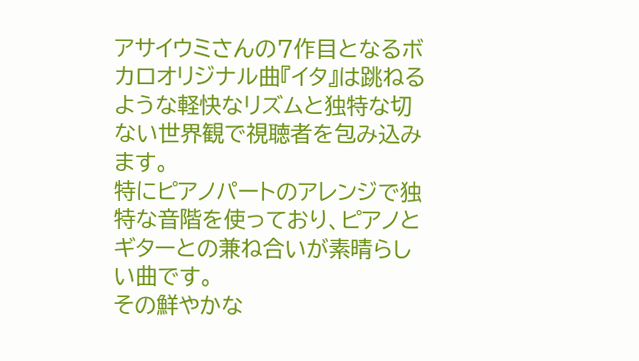アサイウミさんの7作目となるボカロオリジナル曲『イタ』は跳ねるような軽快なリズムと独特な切ない世界観で視聴者を包み込みます。
特にピアノパートのアレンジで独特な音階を使っており、ピアノとギターとの兼ね合いが素晴らしい曲です。
その鮮やかな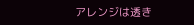アレンジは透き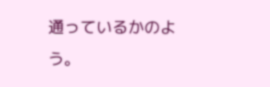通っているかのよう。